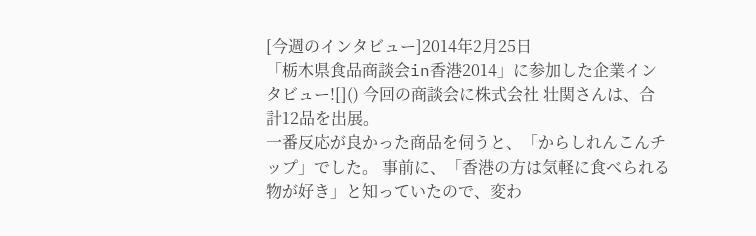[今週のインタビュー]2014年2月25日
「栃木県食品商談会in香港2014」に参加した企業インタビュー![]() 今回の商談会に株式会社 壮関さんは、合計12品を出展。
一番反応が良かった商品を伺うと、「からしれんこんチップ」でした。 事前に、「香港の方は気軽に食べられる物が好き」と知っていたので、変わ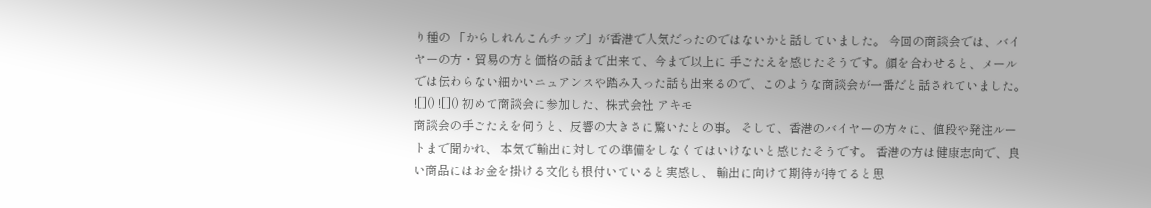り種の 「からしれんこんチップ」が香港で人気だったのではないかと話していました。 今回の商談会では、バイヤーの方・貿易の方と価格の話まで出来て、今まで以上に 手ごたえを感じたそうです。顔を合わせると、メールでは伝わらない細かいニュアンスや踏み入った話も出来るので、このような商談会が一番だと話されていました。 ![]() ![]() 初めて商談会に参加した、株式会社 アキモ
商談会の手ごたえを伺うと、反響の大きさに驚いたとの事。 そして、香港のバイヤーの方々に、値段や発注ルートまで聞かれ、 本気で輸出に対しての準備をしなくてはいけないと感じたそうです。 香港の方は健康志向で、良い商品にはお金を掛ける文化も根付いていると実感し、 輸出に向けて期待が持てると思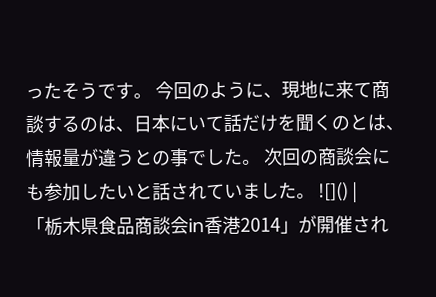ったそうです。 今回のように、現地に来て商談するのは、日本にいて話だけを聞くのとは、 情報量が違うとの事でした。 次回の商談会にも参加したいと話されていました。 ![]() |
「栃木県食品商談会in香港2014」が開催され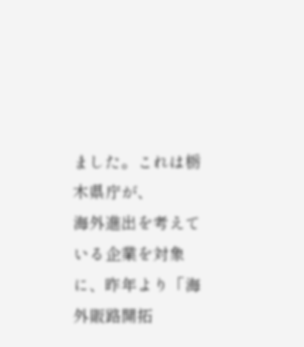ました。これは栃木県庁が、
海外進出を考えている企業を対象に、昨年より「海外販路開拓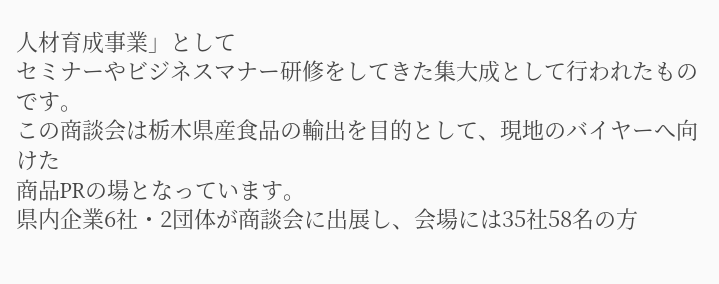人材育成事業」として
セミナーやビジネスマナー研修をしてきた集大成として行われたものです。
この商談会は栃木県産食品の輸出を目的として、現地のバイヤーへ向けた
商品PRの場となっています。
県内企業6社・2団体が商談会に出展し、会場には35社58名の方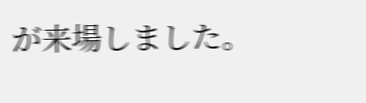が来場しました。